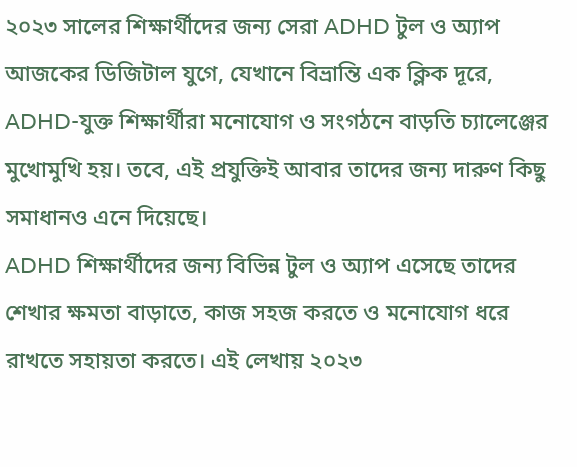২০২৩ সালের শিক্ষার্থীদের জন্য সেরা ADHD টুল ও অ্যাপ
আজকের ডিজিটাল যুগে, যেখানে বিভ্রান্তি এক ক্লিক দূরে, ADHD-যুক্ত শিক্ষার্থীরা মনোযোগ ও সংগঠনে বাড়তি চ্যালেঞ্জের মুখোমুখি হয়। তবে, এই প্রযুক্তিই আবার তাদের জন্য দারুণ কিছু সমাধানও এনে দিয়েছে।
ADHD শিক্ষার্থীদের জন্য বিভিন্ন টুল ও অ্যাপ এসেছে তাদের শেখার ক্ষমতা বাড়াতে, কাজ সহজ করতে ও মনোযোগ ধরে রাখতে সহায়তা করতে। এই লেখায় ২০২৩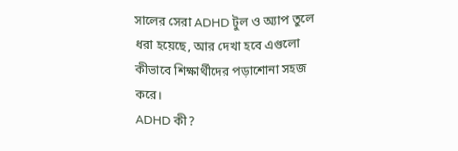সালের সেরা ADHD টুল ও অ্যাপ তুলে ধরা হয়েছে, আর দেখা হবে এগুলো কীভাবে শিক্ষার্থীদের পড়াশোনা সহজ করে।
ADHD কী?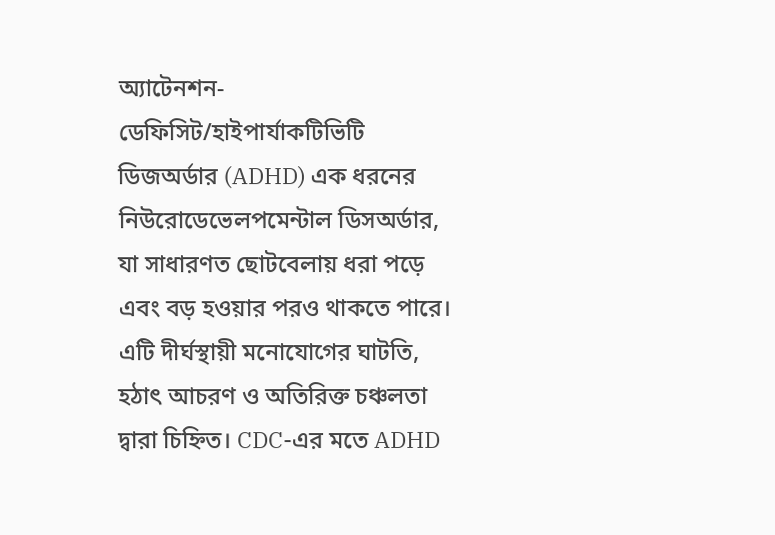অ্যাটেনশন-ডেফিসিট/হাইপার্যাকটিভিটি ডিজঅর্ডার (ADHD) এক ধরনের নিউরোডেভেলপমেন্টাল ডিসঅর্ডার, যা সাধারণত ছোটবেলায় ধরা পড়ে এবং বড় হওয়ার পরও থাকতে পারে। এটি দীর্ঘস্থায়ী মনোযোগের ঘাটতি, হঠাৎ আচরণ ও অতিরিক্ত চঞ্চলতা দ্বারা চিহ্নিত। CDC-এর মতে ADHD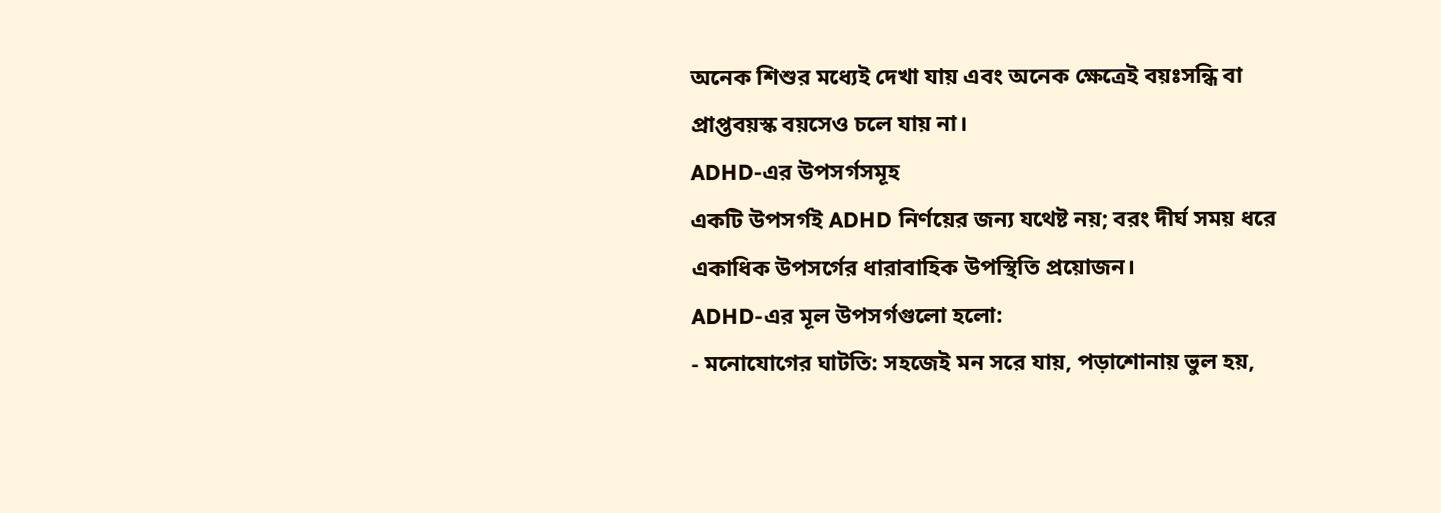অনেক শিশুর মধ্যেই দেখা যায় এবং অনেক ক্ষেত্রেই বয়ঃসন্ধি বা প্রাপ্তবয়স্ক বয়সেও চলে যায় না।
ADHD-এর উপসর্গসমূহ
একটি উপসর্গই ADHD নির্ণয়ের জন্য যথেষ্ট নয়; বরং দীর্ঘ সময় ধরে একাধিক উপসর্গের ধারাবাহিক উপস্থিতি প্রয়োজন।
ADHD-এর মূল উপসর্গগুলো হলো:
- মনোযোগের ঘাটতি: সহজেই মন সরে যায়, পড়াশোনায় ভুল হয়,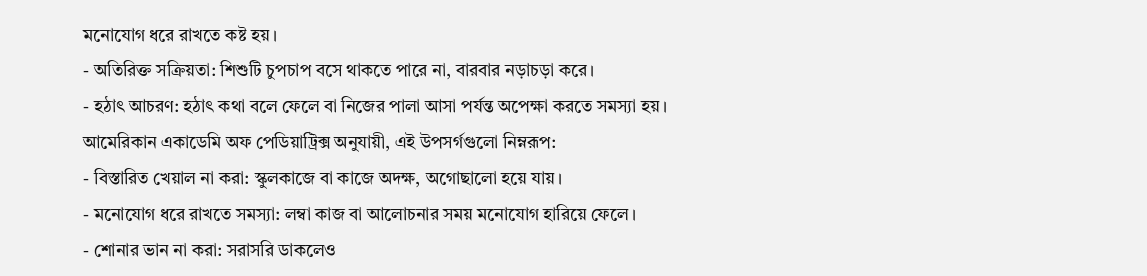মনোযোগ ধরে রাখতে কষ্ট হয়।
- অতিরিক্ত সক্রিয়তা: শিশুটি চুপচাপ বসে থাকতে পারে না, বারবার নড়াচড়া করে।
- হঠাৎ আচরণ: হঠাৎ কথা বলে ফেলে বা নিজের পালা আসা পর্যন্ত অপেক্ষা করতে সমস্যা হয়।
আমেরিকান একাডেমি অফ পেডিয়াট্রিক্স অনুযায়ী, এই উপসর্গগুলো নিম্নরূপ:
- বিস্তারিত খেয়াল না করা: স্কুলকাজে বা কাজে অদক্ষ, অগোছালো হয়ে যায়।
- মনোযোগ ধরে রাখতে সমস্যা: লম্বা কাজ বা আলোচনার সময় মনোযোগ হারিয়ে ফেলে।
- শোনার ভান না করা: সরাসরি ডাকলেও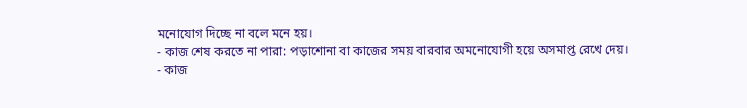মনোযোগ দিচ্ছে না বলে মনে হয়।
- কাজ শেষ করতে না পারা: পড়াশোনা বা কাজের সময় বারবার অমনোযোগী হয়ে অসমাপ্ত রেখে দেয়।
- কাজ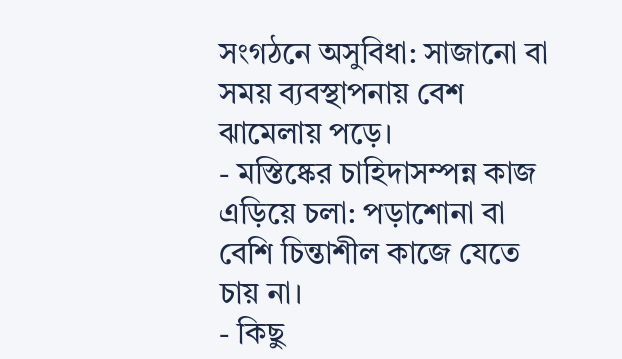সংগঠনে অসুবিধা: সাজানো বা সময় ব্যবস্থাপনায় বেশ ঝামেলায় পড়ে।
- মস্তিষ্কের চাহিদাসম্পন্ন কাজ এড়িয়ে চলা: পড়াশোনা বা বেশি চিন্তাশীল কাজে যেতে চায় না।
- কিছু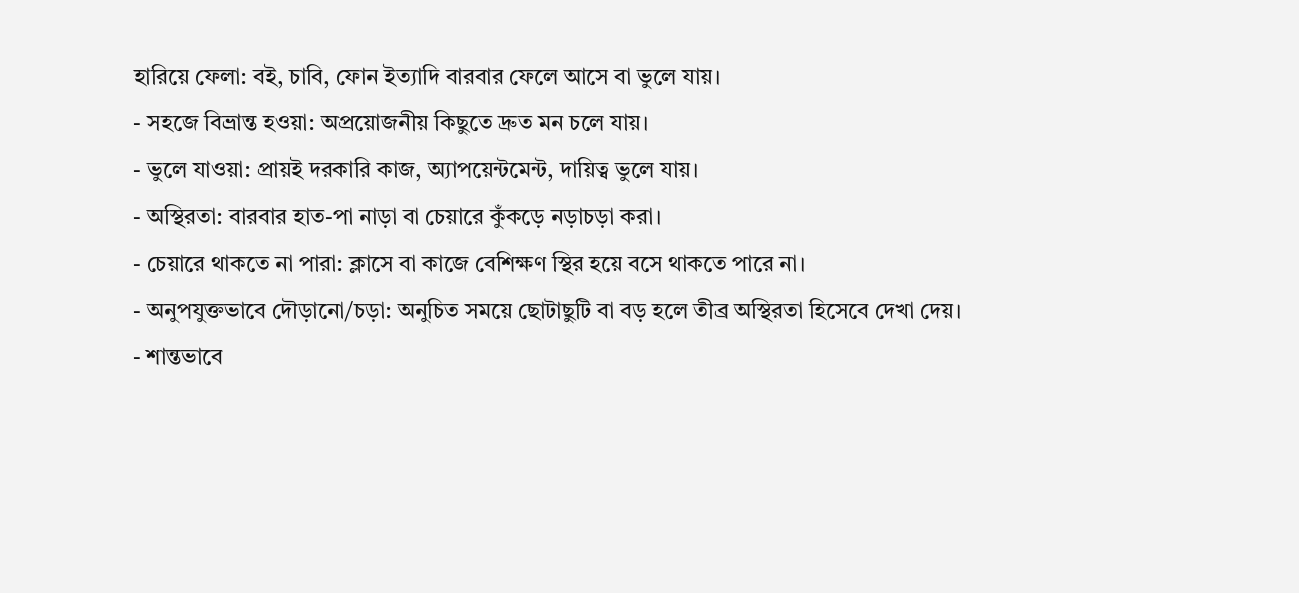হারিয়ে ফেলা: বই, চাবি, ফোন ইত্যাদি বারবার ফেলে আসে বা ভুলে যায়।
- সহজে বিভ্রান্ত হওয়া: অপ্রয়োজনীয় কিছুতে দ্রুত মন চলে যায়।
- ভুলে যাওয়া: প্রায়ই দরকারি কাজ, অ্যাপয়েন্টমেন্ট, দায়িত্ব ভুলে যায়।
- অস্থিরতা: বারবার হাত-পা নাড়া বা চেয়ারে কুঁকড়ে নড়াচড়া করা।
- চেয়ারে থাকতে না পারা: ক্লাসে বা কাজে বেশিক্ষণ স্থির হয়ে বসে থাকতে পারে না।
- অনুপযুক্তভাবে দৌড়ানো/চড়া: অনুচিত সময়ে ছোটাছুটি বা বড় হলে তীব্র অস্থিরতা হিসেবে দেখা দেয়।
- শান্তভাবে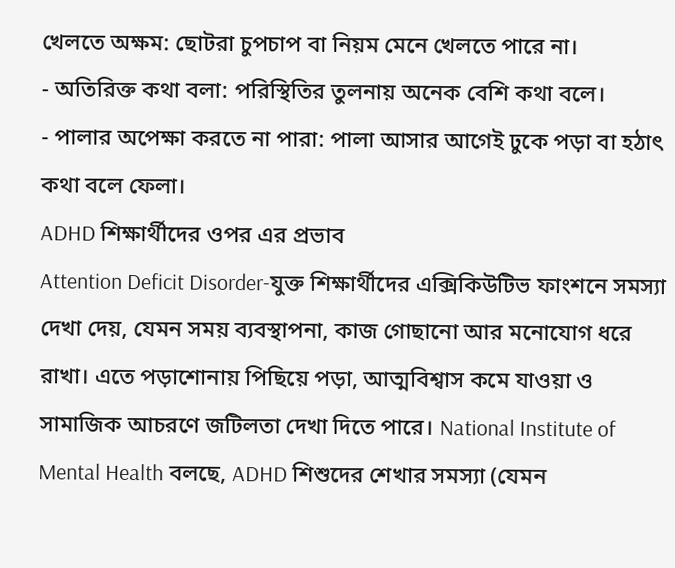খেলতে অক্ষম: ছোটরা চুপচাপ বা নিয়ম মেনে খেলতে পারে না।
- অতিরিক্ত কথা বলা: পরিস্থিতির তুলনায় অনেক বেশি কথা বলে।
- পালার অপেক্ষা করতে না পারা: পালা আসার আগেই ঢুকে পড়া বা হঠাৎ কথা বলে ফেলা।
ADHD শিক্ষার্থীদের ওপর এর প্রভাব
Attention Deficit Disorder-যুক্ত শিক্ষার্থীদের এক্সিকিউটিভ ফাংশনে সমস্যা দেখা দেয়, যেমন সময় ব্যবস্থাপনা, কাজ গোছানো আর মনোযোগ ধরে রাখা। এতে পড়াশোনায় পিছিয়ে পড়া, আত্মবিশ্বাস কমে যাওয়া ও সামাজিক আচরণে জটিলতা দেখা দিতে পারে। National Institute of Mental Health বলছে, ADHD শিশুদের শেখার সমস্যা (যেমন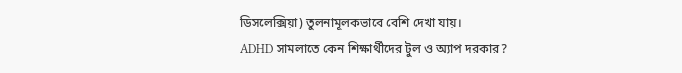ডিসলেক্সিয়া) তুলনামূলকভাবে বেশি দেখা যায়।
ADHD সামলাতে কেন শিক্ষার্থীদের টুল ও অ্যাপ দরকার?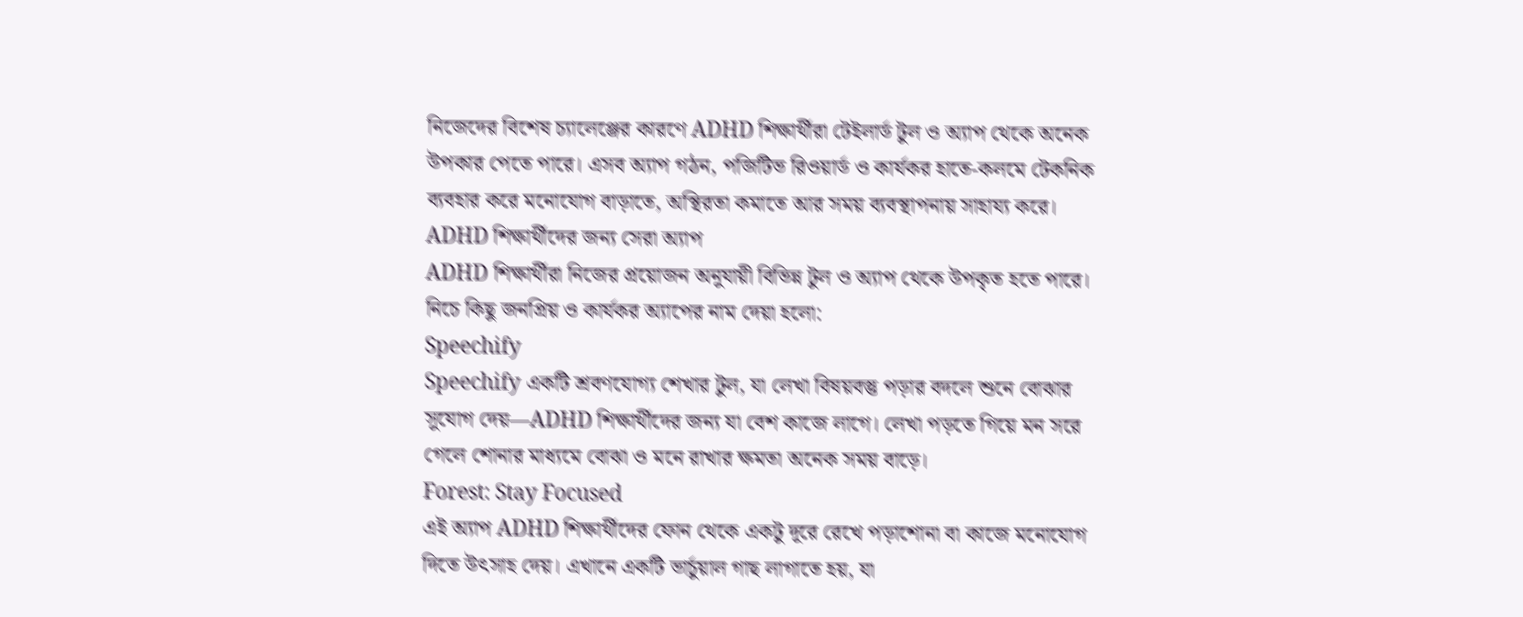নিজেদের বিশেষ চ্যালেঞ্জের কারণে ADHD শিক্ষার্থীরা টেইলার্ড টুল ও অ্যাপ থেকে অনেক উপকার পেতে পারে। এসব অ্যাপ গঠন, পজিটিভ রিওয়ার্ড ও কার্যকর হাতে-কলমে টেকনিক ব্যবহার করে মনোযোগ বাড়াতে, অস্থিরতা কমাতে আর সময় ব্যবস্থাপনায় সাহায্য করে।
ADHD শিক্ষার্থীদের জন্য সেরা অ্যাপ
ADHD শিক্ষার্থীরা নিজের প্রয়োজন অনুযায়ী বিভিন্ন টুল ও অ্যাপ থেকে উপকৃত হতে পারে। নিচে কিছু জনপ্রিয় ও কার্যকর অ্যাপের নাম দেয়া হলো:
Speechify
Speechify একটি শ্রবণযোগ্য শেখার টুল, যা লেখা বিষয়বস্তু পড়ার বদলে শুনে বোঝার সুযোগ দেয়—ADHD শিক্ষার্থীদের জন্য যা বেশ কাজে লাগে। লেখা পড়তে গিয়ে মন সরে গেলে শোনার মাধ্যমে বোঝা ও মনে রাখার ক্ষমতা অনেক সময় বাড়ে।
Forest: Stay Focused
এই অ্যাপ ADHD শিক্ষার্থীদের ফোন থেকে একটু দূরে রেখে পড়াশোনা বা কাজে মনোযোগ দিতে উৎসাহ দেয়। এখানে একটি ভার্চুয়াল গাছ লাগাতে হয়, যা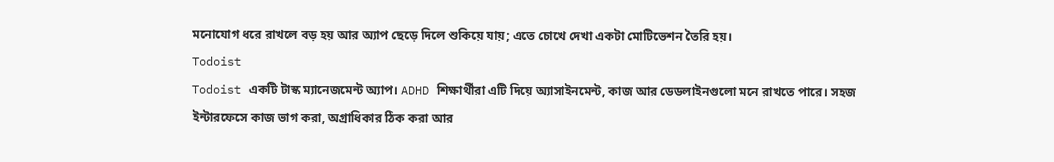মনোযোগ ধরে রাখলে বড় হয় আর অ্যাপ ছেড়ে দিলে শুকিয়ে যায়; এতে চোখে দেখা একটা মোটিভেশন তৈরি হয়।
Todoist
Todoist একটি টাস্ক ম্যানেজমেন্ট অ্যাপ। ADHD শিক্ষার্থীরা এটি দিয়ে অ্যাসাইনমেন্ট, কাজ আর ডেডলাইনগুলো মনে রাখতে পারে। সহজ ইন্টারফেসে কাজ ভাগ করা, অগ্রাধিকার ঠিক করা আর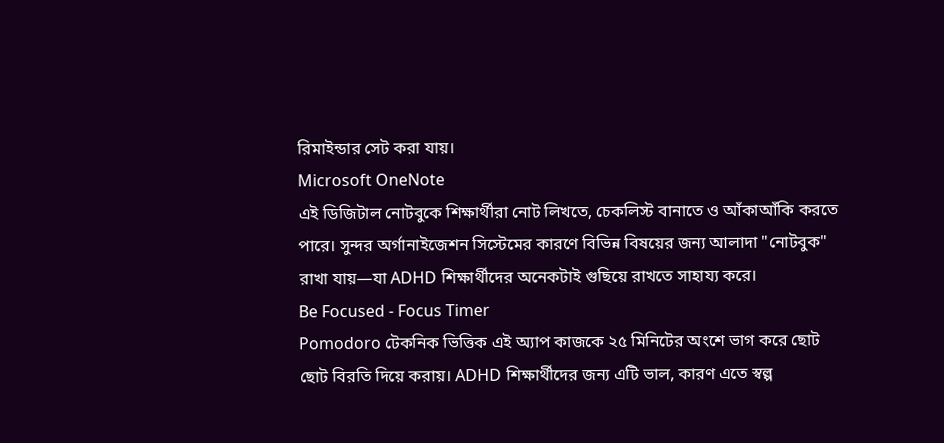রিমাইন্ডার সেট করা যায়।
Microsoft OneNote
এই ডিজিটাল নোটবুকে শিক্ষার্থীরা নোট লিখতে, চেকলিস্ট বানাতে ও আঁকাআঁকি করতে পারে। সুন্দর অর্গানাইজেশন সিস্টেমের কারণে বিভিন্ন বিষয়ের জন্য আলাদা "নোটবুক" রাখা যায়—যা ADHD শিক্ষার্থীদের অনেকটাই গুছিয়ে রাখতে সাহায্য করে।
Be Focused - Focus Timer
Pomodoro টেকনিক ভিত্তিক এই অ্যাপ কাজকে ২৫ মিনিটের অংশে ভাগ করে ছোট ছোট বিরতি দিয়ে করায়। ADHD শিক্ষার্থীদের জন্য এটি ভাল, কারণ এতে স্বল্প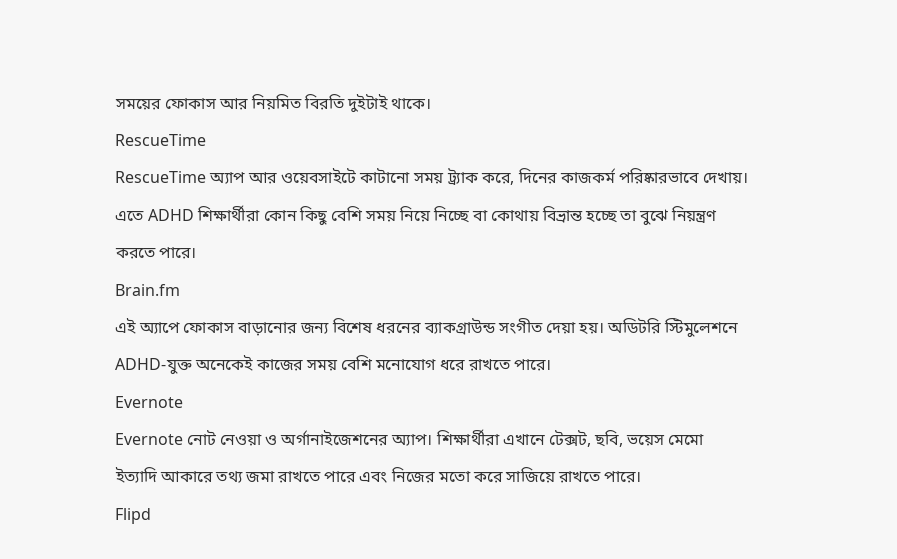সময়ের ফোকাস আর নিয়মিত বিরতি দুইটাই থাকে।
RescueTime
RescueTime অ্যাপ আর ওয়েবসাইটে কাটানো সময় ট্র্যাক করে, দিনের কাজকর্ম পরিষ্কারভাবে দেখায়। এতে ADHD শিক্ষার্থীরা কোন কিছু বেশি সময় নিয়ে নিচ্ছে বা কোথায় বিভ্রান্ত হচ্ছে তা বুঝে নিয়ন্ত্রণ করতে পারে।
Brain.fm
এই অ্যাপে ফোকাস বাড়ানোর জন্য বিশেষ ধরনের ব্যাকগ্রাউন্ড সংগীত দেয়া হয়। অডিটরি স্টিমুলেশনে ADHD-যুক্ত অনেকেই কাজের সময় বেশি মনোযোগ ধরে রাখতে পারে।
Evernote
Evernote নোট নেওয়া ও অর্গানাইজেশনের অ্যাপ। শিক্ষার্থীরা এখানে টেক্সট, ছবি, ভয়েস মেমো ইত্যাদি আকারে তথ্য জমা রাখতে পারে এবং নিজের মতো করে সাজিয়ে রাখতে পারে।
Flipd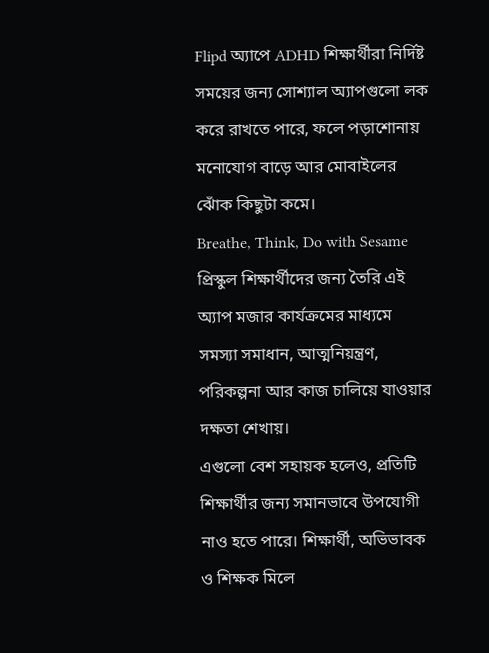Flipd অ্যাপে ADHD শিক্ষার্থীরা নির্দিষ্ট সময়ের জন্য সোশ্যাল অ্যাপগুলো লক করে রাখতে পারে, ফলে পড়াশোনায় মনোযোগ বাড়ে আর মোবাইলের ঝোঁক কিছুটা কমে।
Breathe, Think, Do with Sesame
প্রিস্কুল শিক্ষার্থীদের জন্য তৈরি এই অ্যাপ মজার কার্যক্রমের মাধ্যমে সমস্যা সমাধান, আত্মনিয়ন্ত্রণ, পরিকল্পনা আর কাজ চালিয়ে যাওয়ার দক্ষতা শেখায়।
এগুলো বেশ সহায়ক হলেও, প্রতিটি শিক্ষার্থীর জন্য সমানভাবে উপযোগী নাও হতে পারে। শিক্ষার্থী, অভিভাবক ও শিক্ষক মিলে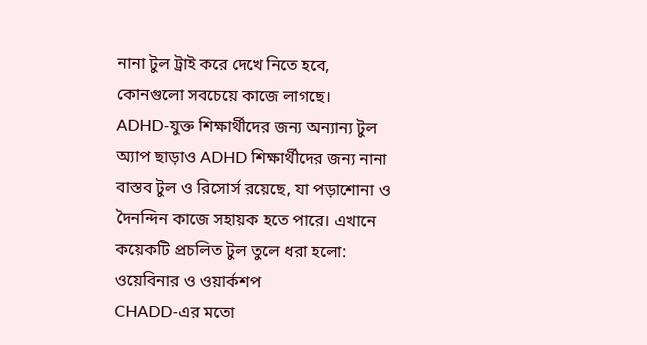নানা টুল ট্রাই করে দেখে নিতে হবে, কোনগুলো সবচেয়ে কাজে লাগছে।
ADHD-যুক্ত শিক্ষার্থীদের জন্য অন্যান্য টুল
অ্যাপ ছাড়াও ADHD শিক্ষার্থীদের জন্য নানা বাস্তব টুল ও রিসোর্স রয়েছে, যা পড়াশোনা ও দৈনন্দিন কাজে সহায়ক হতে পারে। এখানে কয়েকটি প্রচলিত টুল তুলে ধরা হলো:
ওয়েবিনার ও ওয়ার্কশপ
CHADD-এর মতো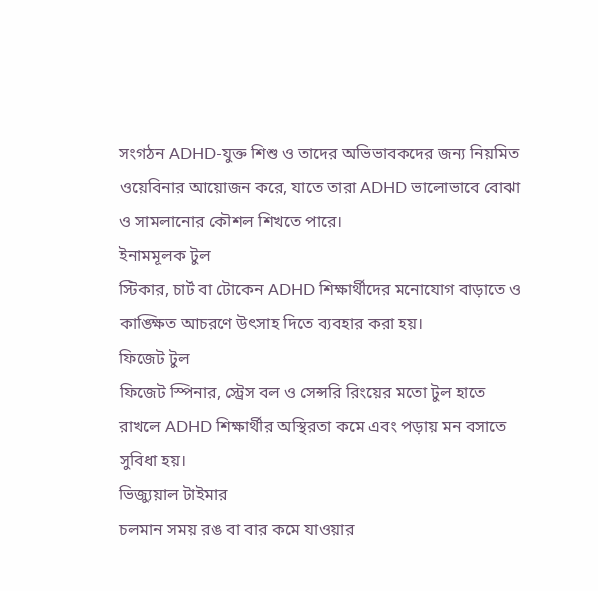সংগঠন ADHD-যুক্ত শিশু ও তাদের অভিভাবকদের জন্য নিয়মিত ওয়েবিনার আয়োজন করে, যাতে তারা ADHD ভালোভাবে বোঝা ও সামলানোর কৌশল শিখতে পারে।
ইনামমূলক টুল
স্টিকার, চার্ট বা টোকেন ADHD শিক্ষার্থীদের মনোযোগ বাড়াতে ও কাঙ্ক্ষিত আচরণে উৎসাহ দিতে ব্যবহার করা হয়।
ফিজেট টুল
ফিজেট স্পিনার, স্ট্রেস বল ও সেন্সরি রিংয়ের মতো টুল হাতে রাখলে ADHD শিক্ষার্থীর অস্থিরতা কমে এবং পড়ায় মন বসাতে সুবিধা হয়।
ভিজ্যুয়াল টাইমার
চলমান সময় রঙ বা বার কমে যাওয়ার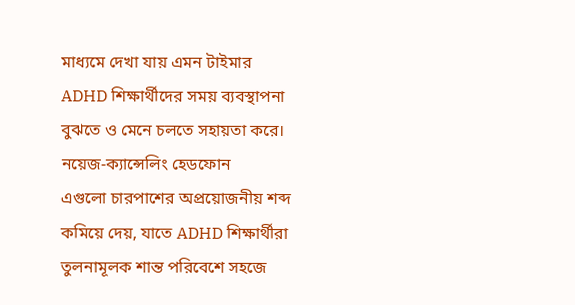মাধ্যমে দেখা যায় এমন টাইমার ADHD শিক্ষার্থীদের সময় ব্যবস্থাপনা বুঝতে ও মেনে চলতে সহায়তা করে।
নয়েজ-ক্যান্সেলিং হেডফোন
এগুলো চারপাশের অপ্রয়োজনীয় শব্দ কমিয়ে দেয়, যাতে ADHD শিক্ষার্থীরা তুলনামূলক শান্ত পরিবেশে সহজে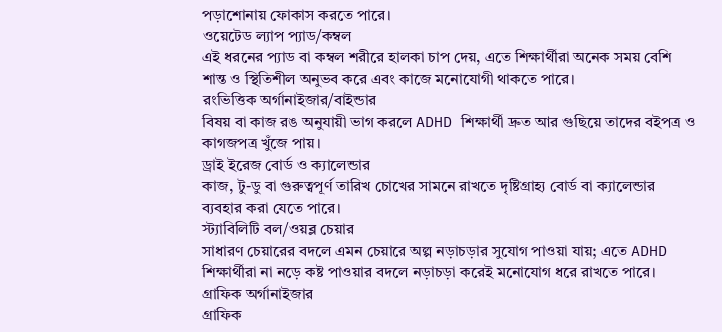পড়াশোনায় ফোকাস করতে পারে।
ওয়েটেড ল্যাপ প্যাড/কম্বল
এই ধরনের প্যাড বা কম্বল শরীরে হালকা চাপ দেয়, এতে শিক্ষার্থীরা অনেক সময় বেশি শান্ত ও স্থিতিশীল অনুভব করে এবং কাজে মনোযোগী থাকতে পারে।
রংভিত্তিক অর্গানাইজার/বাইন্ডার
বিষয় বা কাজ রঙ অনুযায়ী ভাগ করলে ADHD শিক্ষার্থী দ্রুত আর গুছিয়ে তাদের বইপত্র ও কাগজপত্র খুঁজে পায়।
ড্রাই ইরেজ বোর্ড ও ক্যালেন্ডার
কাজ, টু-ডু বা গুরুত্বপূর্ণ তারিখ চোখের সামনে রাখতে দৃষ্টিগ্রাহ্য বোর্ড বা ক্যালেন্ডার ব্যবহার করা যেতে পারে।
স্ট্যাবিলিটি বল/ওয়ব্ল চেয়ার
সাধারণ চেয়ারের বদলে এমন চেয়ারে অল্প নড়াচড়ার সুযোগ পাওয়া যায়; এতে ADHD শিক্ষার্থীরা না নড়ে কষ্ট পাওয়ার বদলে নড়াচড়া করেই মনোযোগ ধরে রাখতে পারে।
গ্রাফিক অর্গানাইজার
গ্রাফিক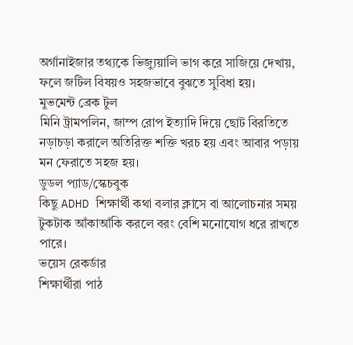অর্গানাইজার তথ্যকে ভিজ্যুয়ালি ভাগ করে সাজিয়ে দেখায়, ফলে জটিল বিষয়ও সহজভাবে বুঝতে সুবিধা হয়।
মুভমেন্ট ব্রেক টুল
মিনি ট্রামপলিন, জাম্প রোপ ইত্যাদি দিয়ে ছোট বিরতিতে নড়াচড়া করালে অতিরিক্ত শক্তি খরচ হয় এবং আবার পড়ায় মন ফেরাতে সহজ হয়।
ডুডল প্যাড/স্কেচবুক
কিছু ADHD শিক্ষার্থী কথা বলার ক্লাসে বা আলোচনার সময় টুকটাক আঁকাআঁকি করলে বরং বেশি মনোযোগ ধরে রাখতে পারে।
ভয়েস রেকর্ডার
শিক্ষার্থীরা পাঠ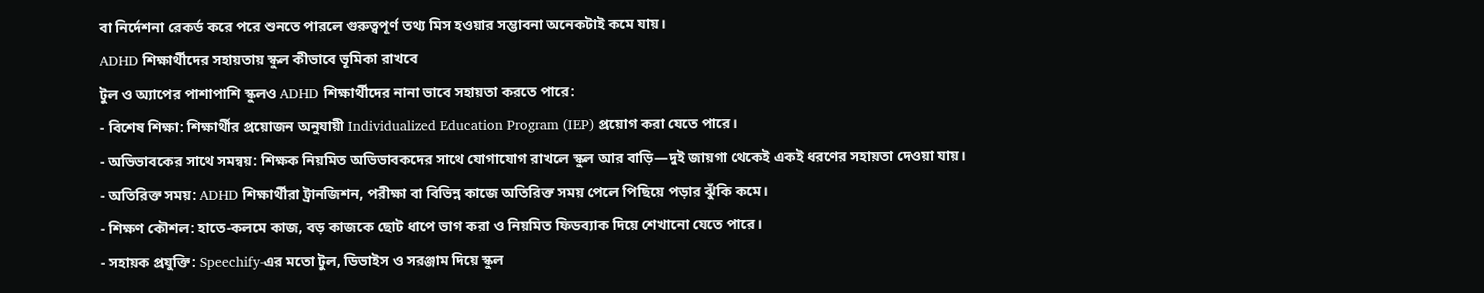বা নির্দেশনা রেকর্ড করে পরে শুনতে পারলে গুরুত্বপূর্ণ তথ্য মিস হওয়ার সম্ভাবনা অনেকটাই কমে যায়।
ADHD শিক্ষার্থীদের সহায়তায় স্কুল কীভাবে ভূমিকা রাখবে
টুল ও অ্যাপের পাশাপাশি স্কুলও ADHD শিক্ষার্থীদের নানা ভাবে সহায়তা করতে পারে:
- বিশেষ শিক্ষা: শিক্ষার্থীর প্রয়োজন অনুযায়ী Individualized Education Program (IEP) প্রয়োগ করা যেতে পারে।
- অভিভাবকের সাথে সমন্বয়: শিক্ষক নিয়মিত অভিভাবকদের সাথে যোগাযোগ রাখলে স্কুল আর বাড়ি—দুই জায়গা থেকেই একই ধরণের সহায়তা দেওয়া যায়।
- অতিরিক্ত সময়: ADHD শিক্ষার্থীরা ট্রানজিশন, পরীক্ষা বা বিভিন্ন কাজে অতিরিক্ত সময় পেলে পিছিয়ে পড়ার ঝুঁকি কমে।
- শিক্ষণ কৌশল: হাতে-কলমে কাজ, বড় কাজকে ছোট ধাপে ভাগ করা ও নিয়মিত ফিডব্যাক দিয়ে শেখানো যেতে পারে।
- সহায়ক প্রযুক্তি: Speechify-এর মতো টুল, ডিভাইস ও সরঞ্জাম দিয়ে স্কুল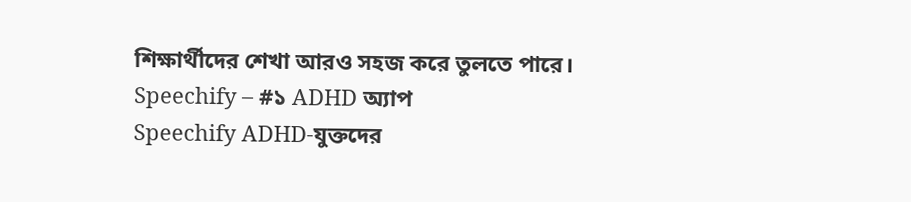শিক্ষার্থীদের শেখা আরও সহজ করে তুলতে পারে।
Speechify – #১ ADHD অ্যাপ
Speechify ADHD-যুক্তদের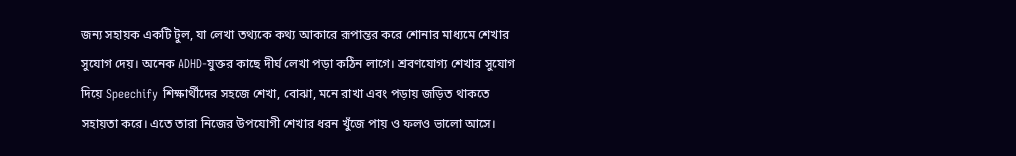জন্য সহায়ক একটি টুল, যা লেখা তথ্যকে কথ্য আকারে রূপান্তর করে শোনার মাধ্যমে শেখার সুযোগ দেয়। অনেক ADHD-যুক্তর কাছে দীর্ঘ লেখা পড়া কঠিন লাগে। শ্রবণযোগ্য শেখার সুযোগ দিয়ে Speechify শিক্ষার্থীদের সহজে শেখা, বোঝা, মনে রাখা এবং পড়ায় জড়িত থাকতে সহায়তা করে। এতে তারা নিজের উপযোগী শেখার ধরন খুঁজে পায় ও ফলও ভালো আসে।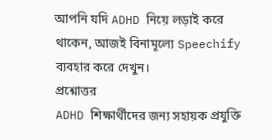আপনি যদি ADHD নিয়ে লড়াই করে থাকেন, আজই বিনামূল্যে Speechify ব্যবহার করে দেখুন।
প্রশ্নোত্তর
ADHD শিক্ষার্থীদের জন্য সহায়ক প্রযুক্তি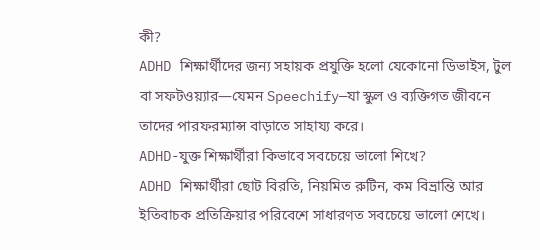কী?
ADHD শিক্ষার্থীদের জন্য সহায়ক প্রযুক্তি হলো যেকোনো ডিভাইস, টুল বা সফটওয়্যার—যেমন Speechify—যা স্কুল ও ব্যক্তিগত জীবনে তাদের পারফরম্যান্স বাড়াতে সাহায্য করে।
ADHD-যুক্ত শিক্ষার্থীরা কিভাবে সবচেয়ে ভালো শিখে?
ADHD শিক্ষার্থীরা ছোট বিরতি, নিয়মিত রুটিন, কম বিভ্রান্তি আর ইতিবাচক প্রতিক্রিয়ার পরিবেশে সাধারণত সবচেয়ে ভালো শেখে।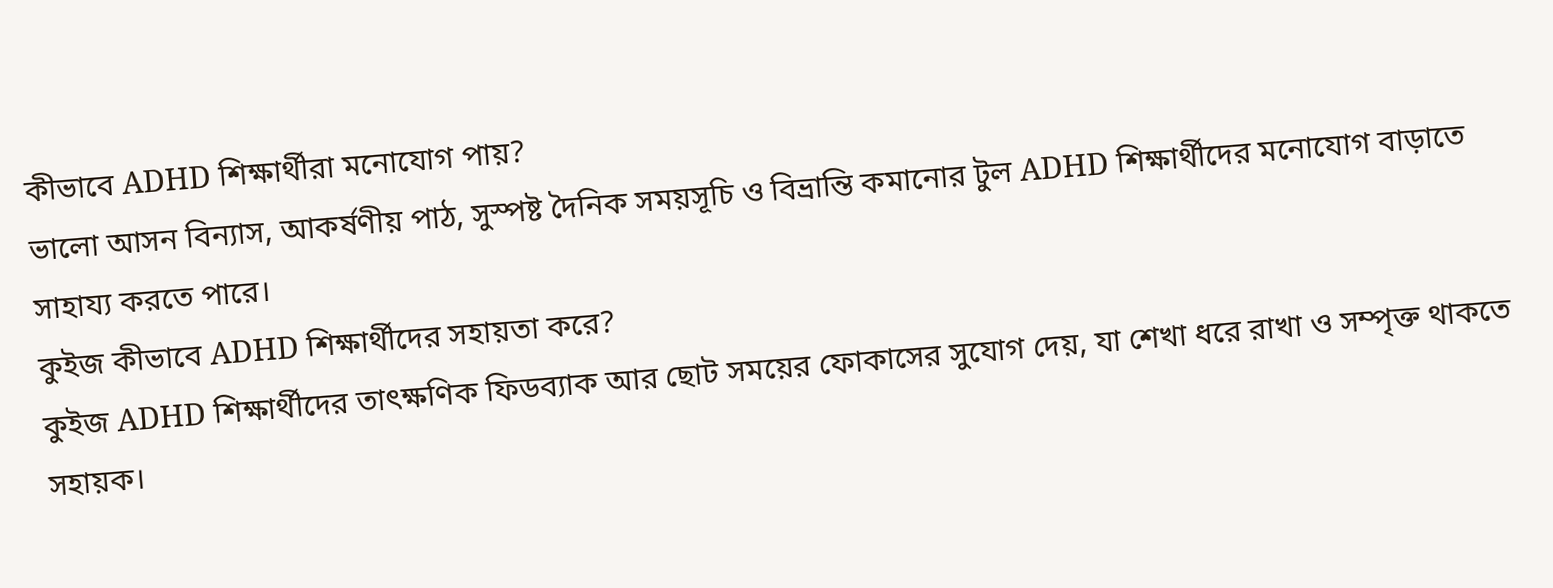কীভাবে ADHD শিক্ষার্থীরা মনোযোগ পায়?
ভালো আসন বিন্যাস, আকর্ষণীয় পাঠ, সুস্পষ্ট দৈনিক সময়সূচি ও বিভ্রান্তি কমানোর টুল ADHD শিক্ষার্থীদের মনোযোগ বাড়াতে সাহায্য করতে পারে।
কুইজ কীভাবে ADHD শিক্ষার্থীদের সহায়তা করে?
কুইজ ADHD শিক্ষার্থীদের তাৎক্ষণিক ফিডব্যাক আর ছোট সময়ের ফোকাসের সুযোগ দেয়, যা শেখা ধরে রাখা ও সম্পৃক্ত থাকতে সহায়ক।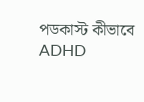পডকাস্ট কীভাবে ADHD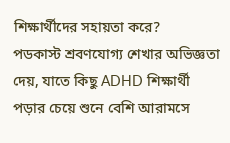শিক্ষার্থীদের সহায়তা করে?
পডকাস্ট শ্রবণযোগ্য শেখার অভিজ্ঞতা দেয়, যাতে কিছু ADHD শিক্ষার্থী পড়ার চেয়ে শুনে বেশি আরামসে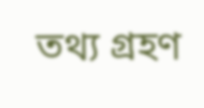তথ্য গ্রহণ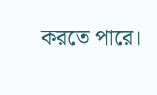করতে পারে।